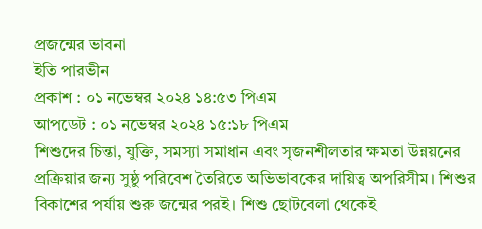প্রজন্মের ভাবনা
ইতি পারভীন
প্রকাশ : ০১ নভেম্বর ২০২৪ ১৪:৫৩ পিএম
আপডেট : ০১ নভেম্বর ২০২৪ ১৫:১৮ পিএম
শিশুদের চিন্তা, যুক্তি, সমস্যা সমাধান এবং সৃজনশীলতার ক্ষমতা উন্নয়নের প্রক্রিয়ার জন্য সুষ্ঠু পরিবেশ তৈরিতে অভিভাবকের দায়িত্ব অপরিসীম। শিশুর বিকাশের পর্যায় শুরু জন্মের পরই। শিশু ছোটবেলা থেকেই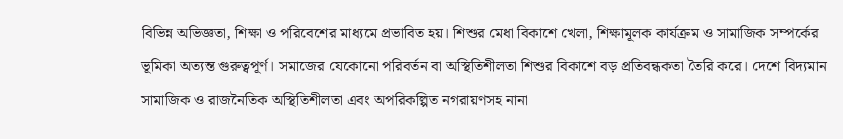বিভিন্ন অভিজ্ঞতা, শিক্ষা ও পরিবেশের মাধ্যমে প্রভাবিত হয়। শিশুর মেধা বিকাশে খেলা, শিক্ষামূলক কার্যক্রম ও সামাজিক সম্পর্কের ভূমিকা অত্যন্ত গুরুত্বপূর্ণ। সমাজের যেকোনো পরিবর্তন বা অস্থিতিশীলতা শিশুর বিকাশে বড় প্রতিবন্ধকতা তৈরি করে। দেশে বিদ্যমান সামাজিক ও রাজনৈতিক অস্থিতিশীলতা এবং অপরিকল্পিত নগরায়ণসহ নানা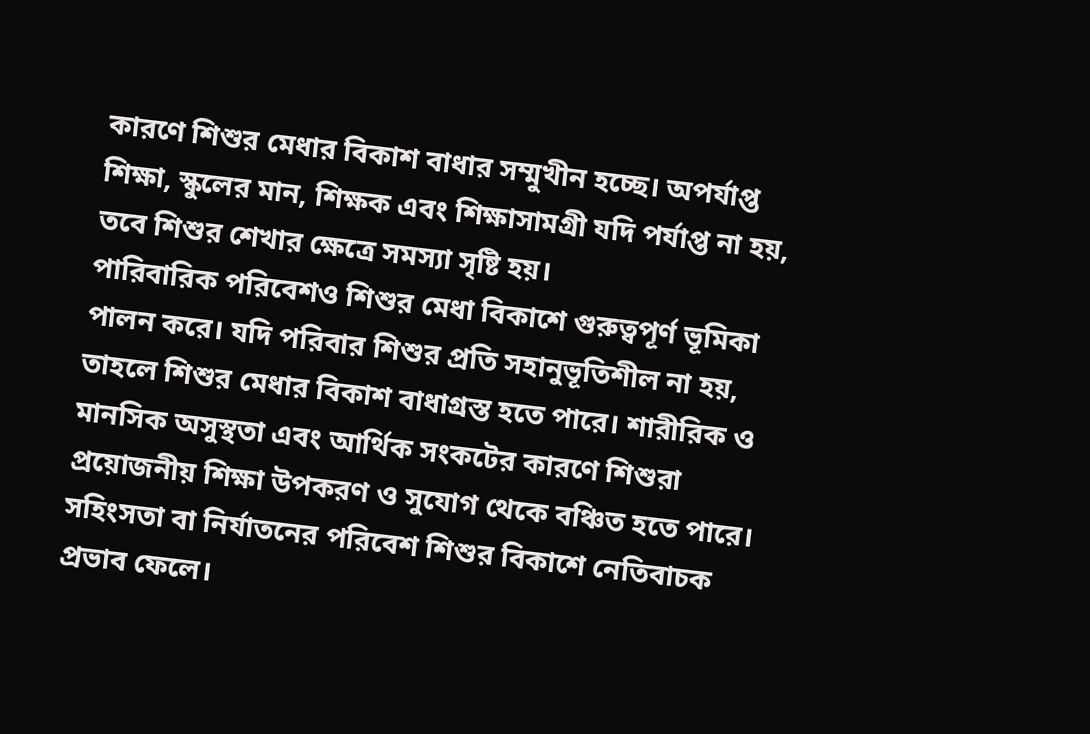কারণে শিশুর মেধার বিকাশ বাধার সম্মুখীন হচ্ছে। অপর্যাপ্ত শিক্ষা, স্কুলের মান, শিক্ষক এবং শিক্ষাসামগ্রী যদি পর্যাপ্ত না হয়, তবে শিশুর শেখার ক্ষেত্রে সমস্যা সৃষ্টি হয়।
পারিবারিক পরিবেশও শিশুর মেধা বিকাশে গুরুত্বপূর্ণ ভূমিকা পালন করে। যদি পরিবার শিশুর প্রতি সহানুভূতিশীল না হয়, তাহলে শিশুর মেধার বিকাশ বাধাগ্রস্ত হতে পারে। শারীরিক ও মানসিক অসুস্থতা এবং আর্থিক সংকটের কারণে শিশুরা প্রয়োজনীয় শিক্ষা উপকরণ ও সুযোগ থেকে বঞ্চিত হতে পারে। সহিংসতা বা নির্যাতনের পরিবেশ শিশুর বিকাশে নেতিবাচক প্রভাব ফেলে।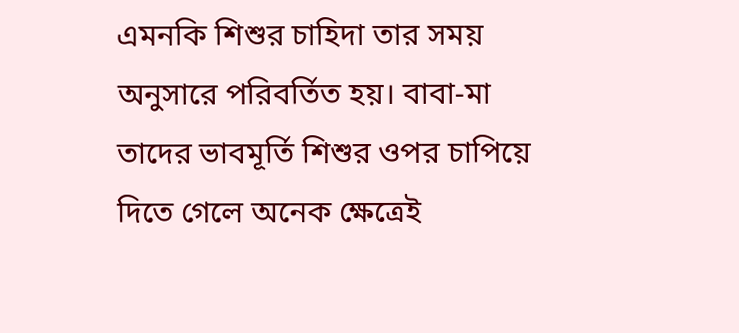এমনকি শিশুর চাহিদা তার সময় অনুসারে পরিবর্তিত হয়। বাবা-মা তাদের ভাবমূর্তি শিশুর ওপর চাপিয়ে দিতে গেলে অনেক ক্ষেত্রেই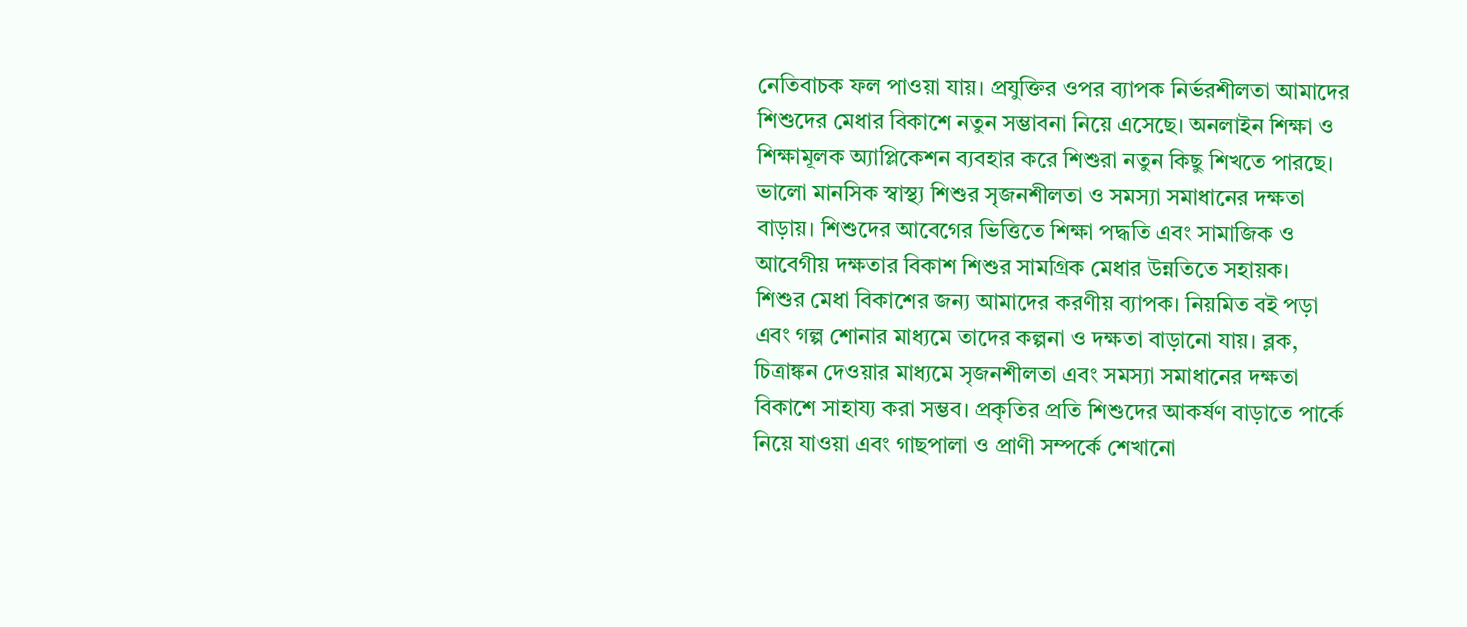নেতিবাচক ফল পাওয়া যায়। প্রযুক্তির ওপর ব্যাপক নির্ভরশীলতা আমাদের শিশুদের মেধার বিকাশে নতুন সম্ভাবনা নিয়ে এসেছে। অনলাইন শিক্ষা ও শিক্ষামূলক অ্যাপ্লিকেশন ব্যবহার করে শিশুরা নতুন কিছু শিখতে পারছে। ভালো মানসিক স্বাস্থ্য শিশুর সৃজনশীলতা ও সমস্যা সমাধানের দক্ষতা বাড়ায়। শিশুদের আবেগের ভিত্তিতে শিক্ষা পদ্ধতি এবং সামাজিক ও আবেগীয় দক্ষতার বিকাশ শিশুর সামগ্রিক মেধার উন্নতিতে সহায়ক।
শিশুর মেধা বিকাশের জন্য আমাদের করণীয় ব্যাপক। নিয়মিত বই পড়া এবং গল্প শোনার মাধ্যমে তাদের কল্পনা ও দক্ষতা বাড়ানো যায়। ব্লক, চিত্রাঙ্কন দেওয়ার মাধ্যমে সৃজনশীলতা এবং সমস্যা সমাধানের দক্ষতা বিকাশে সাহায্য করা সম্ভব। প্রকৃতির প্রতি শিশুদের আকর্ষণ বাড়াতে পার্কে নিয়ে যাওয়া এবং গাছপালা ও প্রাণী সম্পর্কে শেখানো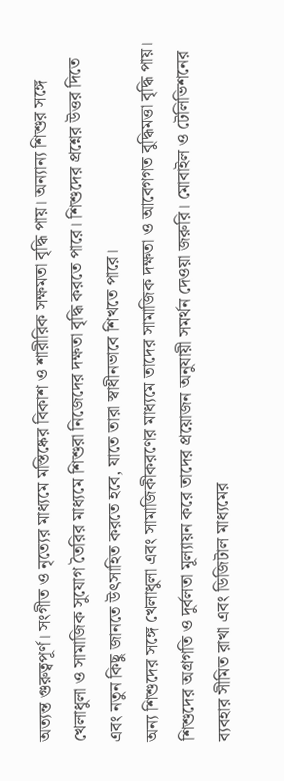অত্যন্ত গুরুত্বপূর্ণ। সংগীত ও নৃত্যের মাধ্যমে মস্তিষ্কের বিকাশ ও শারীরিক সক্ষমতা বৃদ্ধি পায়। অন্যান্য শিশুর সঙ্গে খেলাধুলা ও সামাজিক সুযোগ তৈরির মাধ্যমে শিশুরা নিজেদের দক্ষতা বৃদ্ধি করতে পারে। শিশুদের প্রশ্নের উত্তর দিতে এবং নতুন কিছু জানতে উৎসাহিত করতে হবে, যাতে তারা স্বাধীনভাবে শিখতে পারে।
অন্য শিশুদের সঙ্গে খেলাধুলা এবং সামাজিকীকরণের মাধ্যমে তাদের সামাজিক দক্ষতা ও আবেগগত বুদ্ধিমত্তা বৃদ্ধি পায়। শিশুদের অগ্রগতি ও দুর্বলতা মূল্যায়ন করে তাদের প্রয়োজন অনুযায়ী সমর্থন দেওয়া জরুরি। মোবাইল ও টেলিভিশনের ব্যবহার সীমিত রাখা এবং ডিজিটাল মাধ্যমের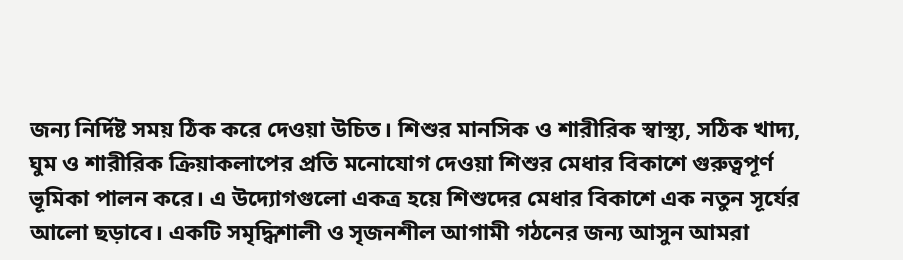জন্য নির্দিষ্ট সময় ঠিক করে দেওয়া উচিত। শিশুর মানসিক ও শারীরিক স্বাস্থ্য, সঠিক খাদ্য, ঘুম ও শারীরিক ক্রিয়াকলাপের প্রতি মনোযোগ দেওয়া শিশুর মেধার বিকাশে গুরুত্বপূর্ণ ভূমিকা পালন করে। এ উদ্যোগগুলো একত্র হয়ে শিশুদের মেধার বিকাশে এক নতুন সূর্যের আলো ছড়াবে। একটি সমৃদ্ধিশালী ও সৃজনশীল আগামী গঠনের জন্য আসুন আমরা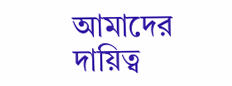আমাদের দায়িত্ব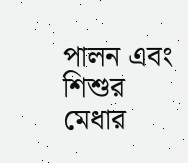পালন এবং শিশুর মেধার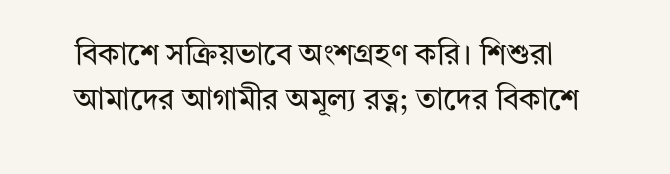বিকাশে সক্রিয়ভাবে অংশগ্রহণ করি। শিশুরা আমাদের আগামীর অমূল্য রত্ন; তাদের বিকাশে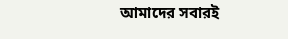আমাদের সবারই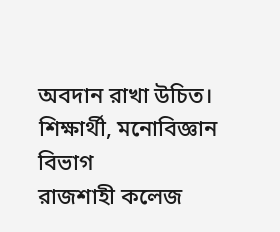অবদান রাখা উচিত।
শিক্ষার্থী, মনোবিজ্ঞান বিভাগ
রাজশাহী কলেজ